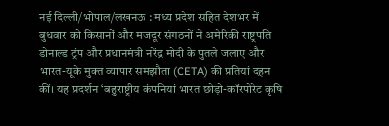नई दिल्ली/भोपाल/लखनऊ : मध्य प्रदेश सहित देशभर में बुधवार को किसानों और मजदूर संगठनों ने अमेरिकी राष्ट्रपति डोनाल्ड ट्रंप और प्रधानमंत्री नरेंद्र मोदी के पुतले जलाए और भारत-यूके मुक्त व्यापार समझौता (CETA) की प्रतियां दहन कीं। यह प्रदर्शन ‘बहुराष्ट्रीय कंपनियां भारत छोड़ो-कॉरपोरेट कृषि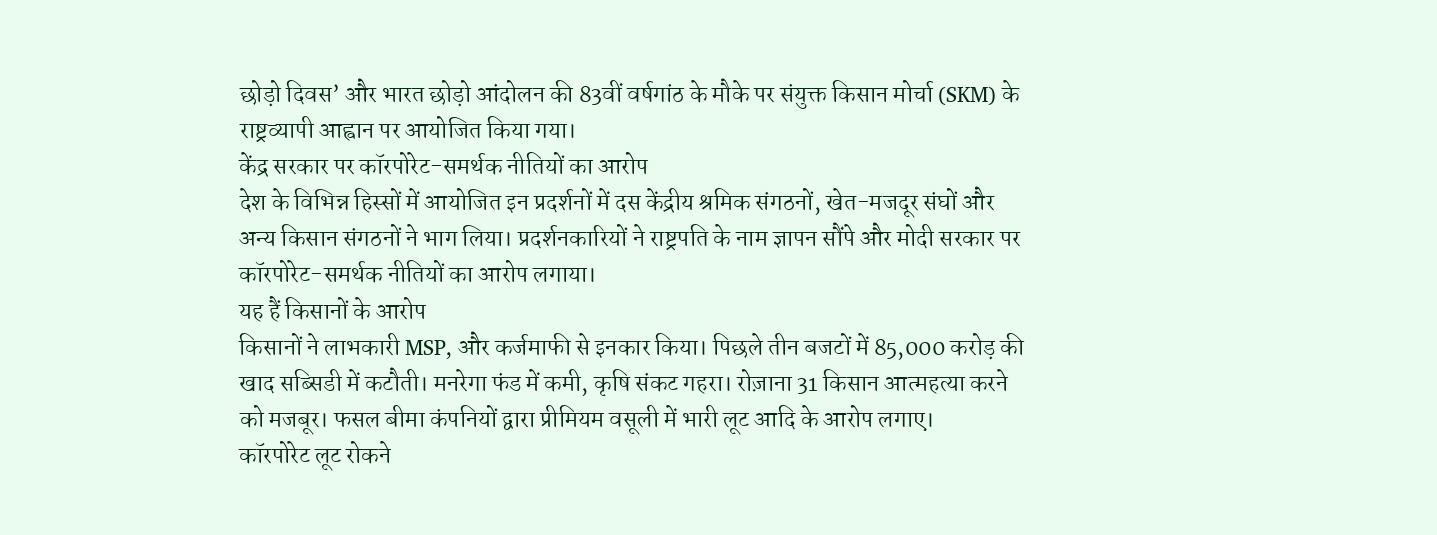छोड़ो दिवस’ और भारत छोड़ो आंदोलन की 83वीं वर्षगांठ के मौके पर संयुक्त किसान मोर्चा (SKM) के राष्ट्रव्यापी आह्वान पर आयोजित किया गया।
केंद्र सरकार पर कॉरपोरेट-समर्थक नीतियों का आरोप
देश के विभिन्न हिस्सों में आयोजित इन प्रदर्शनों में दस केंद्रीय श्रमिक संगठनों, खेत-मजदूर संघों और अन्य किसान संगठनों ने भाग लिया। प्रदर्शनकारियों ने राष्ट्रपति के नाम ज्ञापन सौंपे और मोदी सरकार पर कॉरपोरेट-समर्थक नीतियों का आरोप लगाया।
यह हैं किसानों के आरोप
किसानों ने लाभकारी MSP, और कर्जमाफी से इनकार किया। पिछले तीन बजटों में 85,000 करोड़ की खाद सब्सिडी में कटौती। मनरेगा फंड में कमी, कृषि संकट गहरा। रोज़ाना 31 किसान आत्महत्या करने को मजबूर। फसल बीमा कंपनियों द्वारा प्रीमियम वसूली में भारी लूट आदि के आरोप लगाए।
कॉरपोरेट लूट रोकने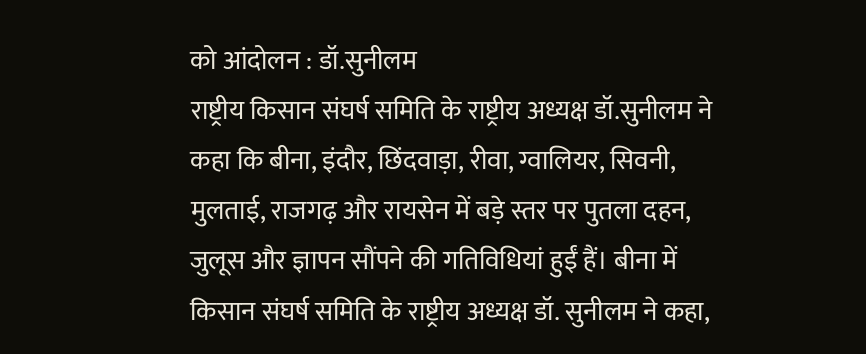को आंदोलन : डॉ.सुनीलम
राष्ट्रीय किसान संघर्ष समिति के राष्ट्रीय अध्यक्ष डॉ.सुनीलम ने कहा कि बीना, इंदौर, छिंदवाड़ा, रीवा, ग्वालियर, सिवनी, मुलताई, राजगढ़ और रायसेन में बड़े स्तर पर पुतला दहन, जुलूस और ज्ञापन सौंपने की गतिविधियां हुईं हैं। बीना में किसान संघर्ष समिति के राष्ट्रीय अध्यक्ष डॉ. सुनीलम ने कहा,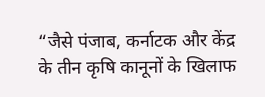“जैसे पंजाब, कर्नाटक और केंद्र के तीन कृषि कानूनों के खिलाफ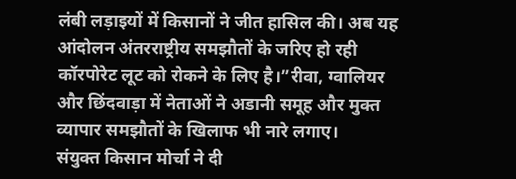लंबी लड़ाइयों में किसानों ने जीत हासिल की। अब यह आंदोलन अंतरराष्ट्रीय समझौतों के जरिए हो रही कॉरपोरेट लूट को रोकने के लिए है।”रीवा, ग्वालियर और छिंदवाड़ा में नेताओं ने अडानी समूह और मुक्त व्यापार समझौतों के खिलाफ भी नारे लगाए।
संयुक्त किसान मोर्चा ने दी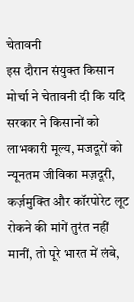चेतावनी
इस दौरान संयुक्त किसान मोर्चा ने चेतावनी दी कि यदि सरकार ने किसानों को लाभकारी मूल्य, मजदूरों को न्यूनतम जीविका मज़दूरी, कर्ज़मुक्ति और कॉरपोरेट लूट रोकने की मांगें तुरंत नहीं मानीं, तो पूरे भारत में लंबे,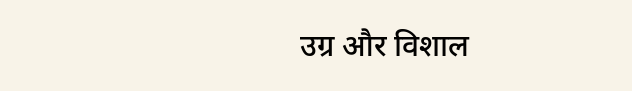उग्र और विशाल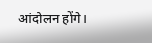आंदोलन होंगे।